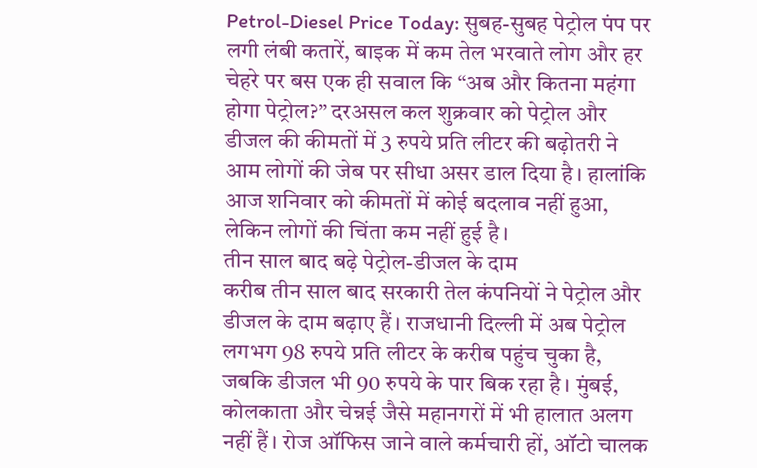Petrol-Diesel Price Today: सुबह-सुबह पेट्रोल पंप पर लगी लंबी कतारें, बाइक में कम तेल भरवाते लोग और हर चेहरे पर बस एक ही सवाल कि “अब और कितना महंगा होगा पेट्रोल?” दरअसल कल शुक्रवार को पेट्रोल और डीजल की कीमतों में 3 रुपये प्रति लीटर की बढ़ोतरी ने आम लोगों की जेब पर सीधा असर डाल दिया है। हालांकि आज शनिवार को कीमतों में कोई बदलाव नहीं हुआ, लेकिन लोगों की चिंता कम नहीं हुई है।
तीन साल बाद बढ़े पेट्रोल-डीजल के दाम
करीब तीन साल बाद सरकारी तेल कंपनियों ने पेट्रोल और डीजल के दाम बढ़ाए हैं। राजधानी दिल्ली में अब पेट्रोल लगभग 98 रुपये प्रति लीटर के करीब पहुंच चुका है, जबकि डीजल भी 90 रुपये के पार बिक रहा है। मुंबई, कोलकाता और चेन्नई जैसे महानगरों में भी हालात अलग नहीं हैं। रोज ऑफिस जाने वाले कर्मचारी हों, ऑटो चालक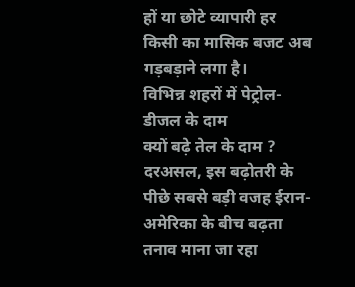हों या छोटे व्यापारी हर किसी का मासिक बजट अब गड़बड़ाने लगा है।
विभिन्न शहरों में पेट्रोल-डीजल के दाम
क्यों बढ़े तेल के दाम ?
दरअसल, इस बढ़ोतरी के पीछे सबसे बड़ी वजह ईरान-अमेरिका के बीच बढ़ता तनाव माना जा रहा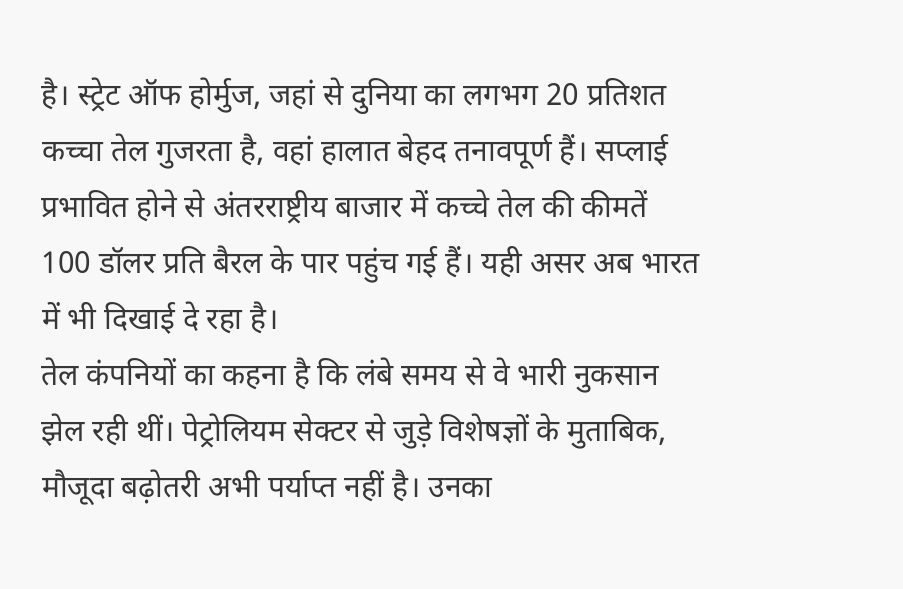है। स्ट्रेट ऑफ होर्मुज, जहां से दुनिया का लगभग 20 प्रतिशत कच्चा तेल गुजरता है, वहां हालात बेहद तनावपूर्ण हैं। सप्लाई प्रभावित होने से अंतरराष्ट्रीय बाजार में कच्चे तेल की कीमतें 100 डॉलर प्रति बैरल के पार पहुंच गई हैं। यही असर अब भारत में भी दिखाई दे रहा है।
तेल कंपनियों का कहना है कि लंबे समय से वे भारी नुकसान झेल रही थीं। पेट्रोलियम सेक्टर से जुड़े विशेषज्ञों के मुताबिक, मौजूदा बढ़ोतरी अभी पर्याप्त नहीं है। उनका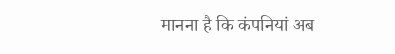मानना है कि कंपनियां अब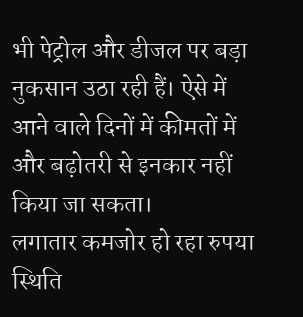भी पेट्रोल और डीजल पर बड़ा नुकसान उठा रही हैं। ऐसे में आने वाले दिनों में कीमतों में और बढ़ोतरी से इनकार नहीं किया जा सकता।
लगातार कमजोर हो रहा रुपया
स्थिति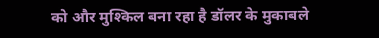को और मुश्किल बना रहा है डॉलर के मुकाबले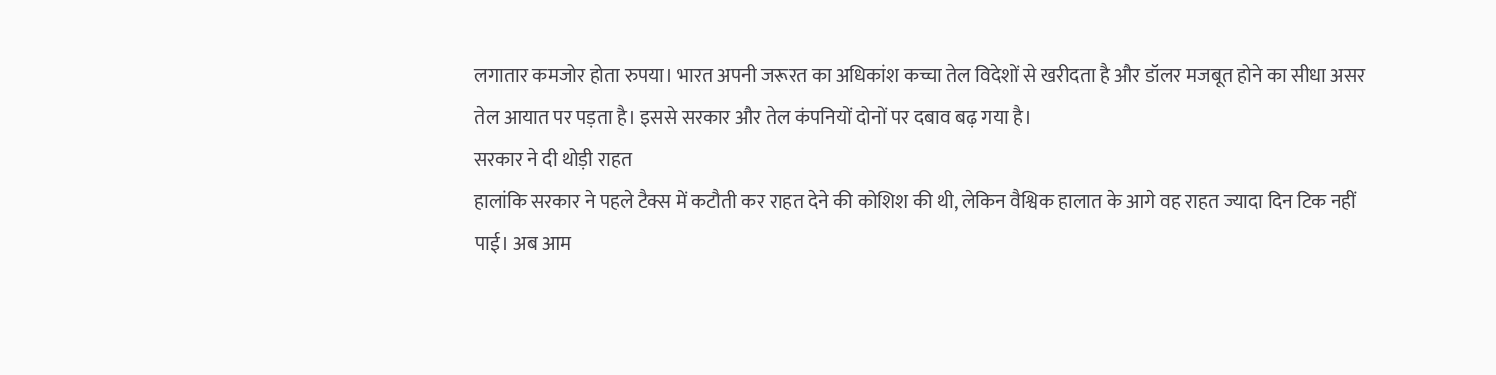लगातार कमजोर होता रुपया। भारत अपनी जरूरत का अधिकांश कच्चा तेल विदेशों से खरीदता है और डॉलर मजबूत होने का सीधा असर तेल आयात पर पड़ता है। इससे सरकार और तेल कंपनियों दोनों पर दबाव बढ़ गया है।
सरकार ने दी थोड़ी राहत
हालांकि सरकार ने पहले टैक्स में कटौती कर राहत देने की कोशिश की थी, लेकिन वैश्विक हालात के आगे वह राहत ज्यादा दिन टिक नहीं पाई। अब आम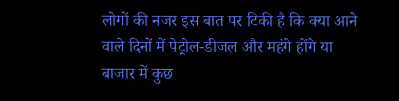लोगों की नजर इस बात पर टिकी है कि क्या आने वाले दिनों में पेट्रोल-डीजल और महंगे होंगे या बाजार में कुछ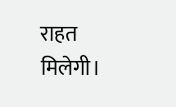राहत मिलेगी।